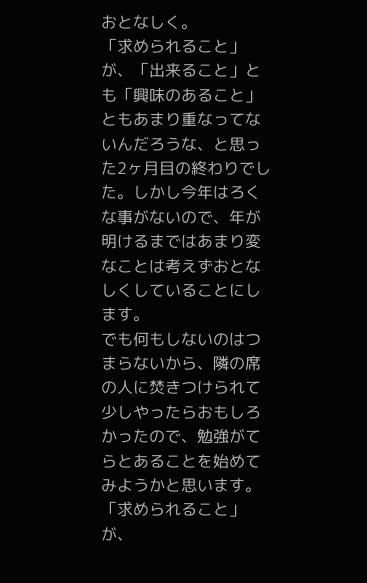おとなしく。
「求められること」が、「出来ること」とも「興味のあること」ともあまり重なってないんだろうな、と思った2ヶ月目の終わりでした。しかし今年はろくな事がないので、年が明けるまではあまり変なことは考えずおとなしくしていることにします。
でも何もしないのはつまらないから、隣の席の人に焚きつけられて少しやったらおもしろかったので、勉強がてらとあることを始めてみようかと思います。
「求められること」が、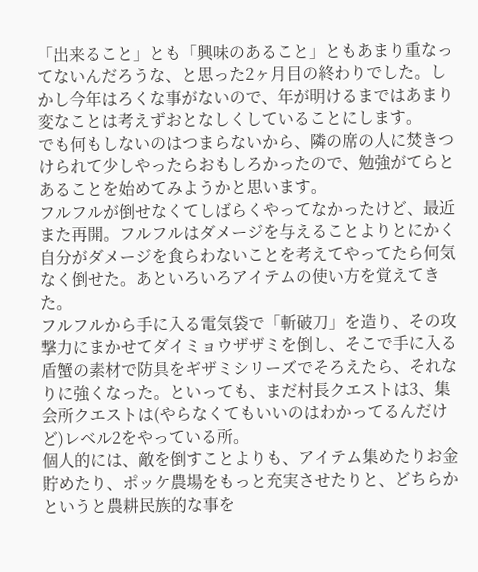「出来ること」とも「興味のあること」ともあまり重なってないんだろうな、と思った2ヶ月目の終わりでした。しかし今年はろくな事がないので、年が明けるまではあまり変なことは考えずおとなしくしていることにします。
でも何もしないのはつまらないから、隣の席の人に焚きつけられて少しやったらおもしろかったので、勉強がてらとあることを始めてみようかと思います。
フルフルが倒せなくてしばらくやってなかったけど、最近また再開。フルフルはダメージを与えることよりとにかく自分がダメージを食らわないことを考えてやってたら何気なく倒せた。あといろいろアイテムの使い方を覚えてきた。
フルフルから手に入る電気袋で「斬破刀」を造り、その攻撃力にまかせてダイミョウザザミを倒し、そこで手に入る盾蟹の素材で防具をギザミシリーズでそろえたら、それなりに強くなった。といっても、まだ村長クエストは3、集会所クエストは(やらなくてもいいのはわかってるんだけど)レベル2をやっている所。
個人的には、敵を倒すことよりも、アイテム集めたりお金貯めたり、ポッケ農場をもっと充実させたりと、どちらかというと農耕民族的な事を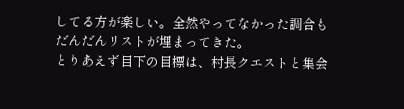してる方が楽しい。全然やってなかった調合もだんだんリストが埋まってきた。
とりあえず目下の目標は、村長クエストと集会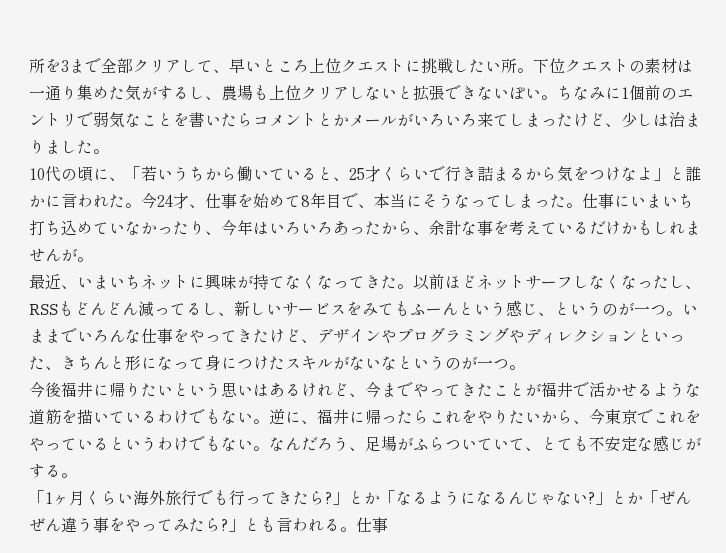所を3まで全部クリアして、早いところ上位クエストに挑戦したい所。下位クエストの素材は一通り集めた気がするし、農場も上位クリアしないと拡張できないぽい。ちなみに1個前のエントリで弱気なことを書いたらコメントとかメールがいろいろ来てしまったけど、少しは治まりました。
10代の頃に、「若いうちから働いていると、25才くらいで行き詰まるから気をつけなよ」と誰かに言われた。今24才、仕事を始めて8年目で、本当にそうなってしまった。仕事にいまいち打ち込めていなかったり、今年はいろいろあったから、余計な事を考えているだけかもしれませんが。
最近、いまいちネットに興味が持てなくなってきた。以前ほどネットサーフしなくなったし、RSSもどんどん減ってるし、新しいサービスをみてもふーんという感じ、というのが一つ。いままでいろんな仕事をやってきたけど、デザインやプログラミングやディレクションといった、きちんと形になって身につけたスキルがないなというのが一つ。
今後福井に帰りたいという思いはあるけれど、今までやってきたことが福井で活かせるような道筋を描いているわけでもない。逆に、福井に帰ったらこれをやりたいから、今東京でこれをやっているというわけでもない。なんだろう、足場がふらついていて、とても不安定な感じがする。
「1ヶ月くらい海外旅行でも行ってきたら?」とか「なるようになるんじゃない?」とか「ぜんぜん違う事をやってみたら?」とも言われる。仕事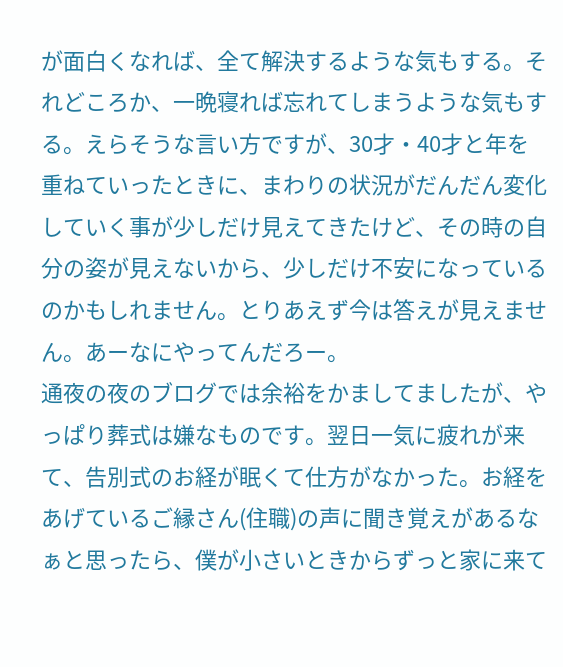が面白くなれば、全て解決するような気もする。それどころか、一晩寝れば忘れてしまうような気もする。えらそうな言い方ですが、30才・40才と年を重ねていったときに、まわりの状況がだんだん変化していく事が少しだけ見えてきたけど、その時の自分の姿が見えないから、少しだけ不安になっているのかもしれません。とりあえず今は答えが見えません。あーなにやってんだろー。
通夜の夜のブログでは余裕をかましてましたが、やっぱり葬式は嫌なものです。翌日一気に疲れが来て、告別式のお経が眠くて仕方がなかった。お経をあげているご縁さん(住職)の声に聞き覚えがあるなぁと思ったら、僕が小さいときからずっと家に来て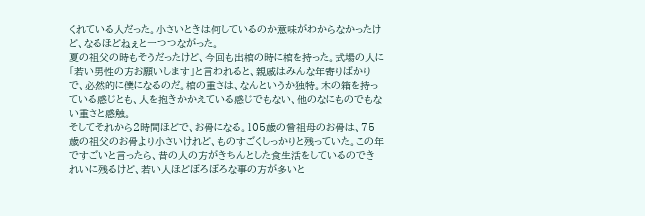くれている人だった。小さいときは何しているのか意味がわからなかったけど、なるほどねぇと一つつながった。
夏の祖父の時もそうだったけど、今回も出棺の時に棺を持った。式場の人に「若い男性の方お願いします」と言われると、親戚はみんな年寄りばかりで、必然的に僕になるのだ。棺の重さは、なんというか独特。木の箱を持っている感じとも、人を抱きかかえている感じでもない、他のなにものでもない重さと感触。
そしてそれから2時間ほどで、お骨になる。105歳の曾祖母のお骨は、75歳の祖父のお骨より小さいけれど、ものすごくしっかりと残っていた。この年ですごいと言ったら、昔の人の方がきちんとした食生活をしているのできれいに残るけど、若い人ほどぼろぼろな事の方が多いと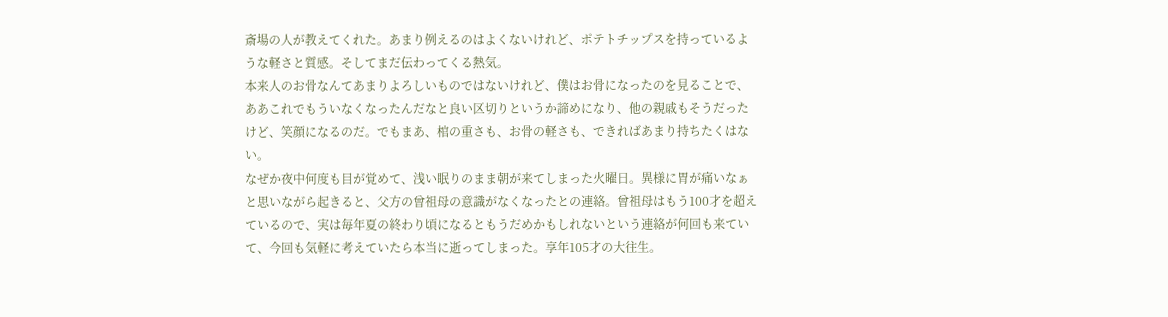斎場の人が教えてくれた。あまり例えるのはよくないけれど、ポテトチップスを持っているような軽さと質感。そしてまだ伝わってくる熱気。
本来人のお骨なんてあまりよろしいものではないけれど、僕はお骨になったのを見ることで、ああこれでもういなくなったんだなと良い区切りというか諦めになり、他の親戚もそうだったけど、笑顔になるのだ。でもまあ、棺の重さも、お骨の軽さも、できればあまり持ちたくはない。
なぜか夜中何度も目が覚めて、浅い眠りのまま朝が来てしまった火曜日。異様に胃が痛いなぁと思いながら起きると、父方の曾祖母の意識がなくなったとの連絡。曾祖母はもう100才を超えているので、実は毎年夏の終わり頃になるともうだめかもしれないという連絡が何回も来ていて、今回も気軽に考えていたら本当に逝ってしまった。享年105才の大往生。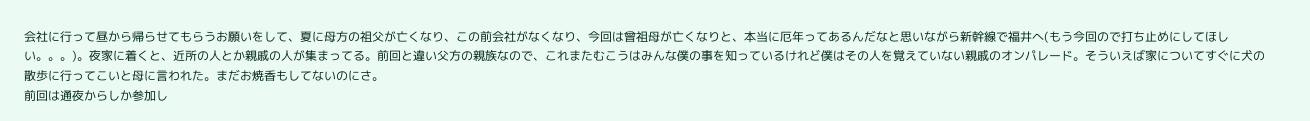会社に行って昼から帰らせてもらうお願いをして、夏に母方の祖父が亡くなり、この前会社がなくなり、今回は曾祖母が亡くなりと、本当に厄年ってあるんだなと思いながら新幹線で福井へ(もう今回ので打ち止めにしてほしい。。。)。夜家に着くと、近所の人とか親戚の人が集まってる。前回と違い父方の親族なので、これまたむこうはみんな僕の事を知っているけれど僕はその人を覚えていない親戚のオンパレード。そういえば家についてすぐに犬の散歩に行ってこいと母に言われた。まだお焼香もしてないのにさ。
前回は通夜からしか参加し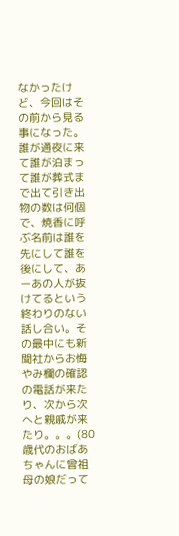なかったけど、今回はその前から見る事になった。誰が通夜に来て誰が泊まって誰が葬式まで出て引き出物の数は何個で、焼香に呼ぶ名前は誰を先にして誰を後にして、あーあの人が抜けてるという終わりのない話し合い。その最中にも新聞社からお悔やみ欄の確認の電話が来たり、次から次へと親戚が来たり。。。(80歳代のおばあちゃんに曾祖母の娘だって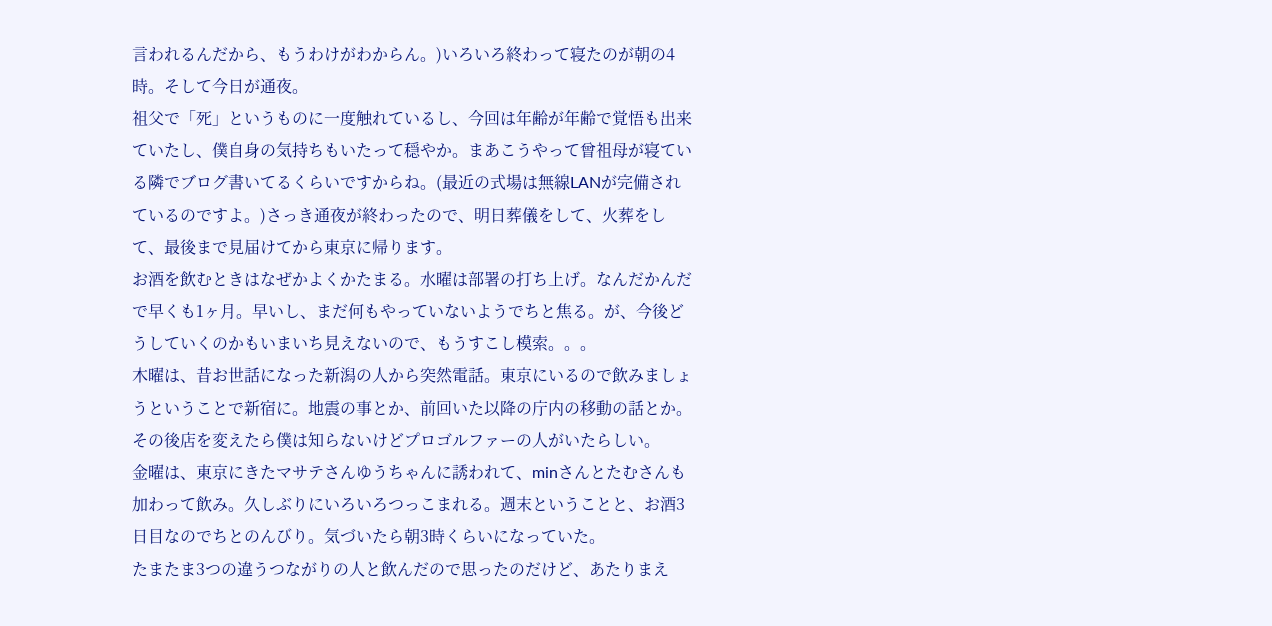言われるんだから、もうわけがわからん。)いろいろ終わって寝たのが朝の4時。そして今日が通夜。
祖父で「死」というものに一度触れているし、今回は年齢が年齢で覚悟も出来ていたし、僕自身の気持ちもいたって穏やか。まあこうやって曾祖母が寝ている隣でブログ書いてるくらいですからね。(最近の式場は無線LANが完備されているのですよ。)さっき通夜が終わったので、明日葬儀をして、火葬をして、最後まで見届けてから東京に帰ります。
お酒を飲むときはなぜかよくかたまる。水曜は部署の打ち上げ。なんだかんだで早くも1ヶ月。早いし、まだ何もやっていないようでちと焦る。が、今後どうしていくのかもいまいち見えないので、もうすこし模索。。。
木曜は、昔お世話になった新潟の人から突然電話。東京にいるので飲みましょうということで新宿に。地震の事とか、前回いた以降の庁内の移動の話とか。その後店を変えたら僕は知らないけどプロゴルファーの人がいたらしい。
金曜は、東京にきたマサテさんゆうちゃんに誘われて、minさんとたむさんも加わって飲み。久しぶりにいろいろつっこまれる。週末ということと、お酒3日目なのでちとのんびり。気づいたら朝3時くらいになっていた。
たまたま3つの違うつながりの人と飲んだので思ったのだけど、あたりまえ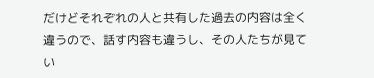だけどそれぞれの人と共有した過去の内容は全く違うので、話す内容も違うし、その人たちが見てい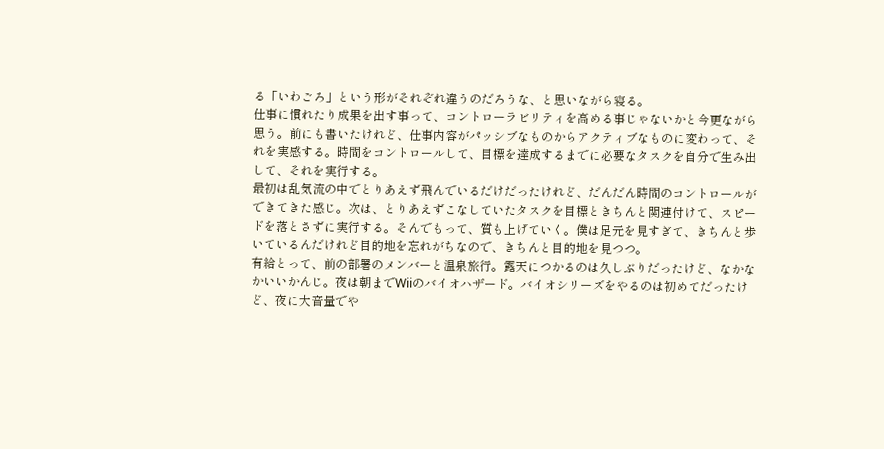る「いわごろ」という形がそれぞれ違うのだろうな、と思いながら寝る。
仕事に慣れたり成果を出す事って、コントローラビリティを高める事じゃないかと今更ながら思う。前にも書いたけれど、仕事内容がパッシブなものからアクティブなものに変わって、それを実感する。時間をコントロールして、目標を達成するまでに必要なタスクを自分で生み出して、それを実行する。
最初は乱気流の中でとりあえず飛んでいるだけだったけれど、だんだん時間のコントロールができてきた感じ。次は、とりあえずこなしていたタスクを目標ときちんと関連付けて、スピードを落とさずに実行する。そんでもって、質も上げていく。僕は足元を見すぎて、きちんと歩いているんだけれど目的地を忘れがちなので、きちんと目的地を見つつ。
有給とって、前の部署のメンバーと温泉旅行。露天につかるのは久しぶりだったけど、なかなかいいかんじ。夜は朝までWiiのバイオハザード。バイオシリーズをやるのは初めてだったけど、夜に大音量でや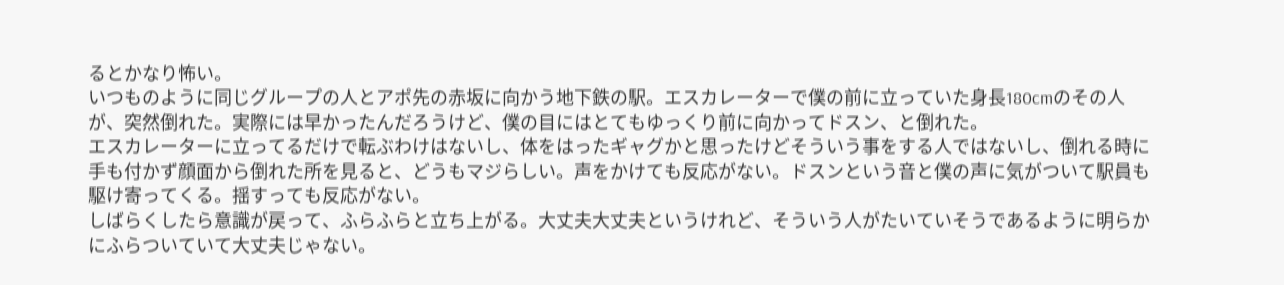るとかなり怖い。
いつものように同じグループの人とアポ先の赤坂に向かう地下鉄の駅。エスカレーターで僕の前に立っていた身長180cmのその人が、突然倒れた。実際には早かったんだろうけど、僕の目にはとてもゆっくり前に向かってドスン、と倒れた。
エスカレーターに立ってるだけで転ぶわけはないし、体をはったギャグかと思ったけどそういう事をする人ではないし、倒れる時に手も付かず顔面から倒れた所を見ると、どうもマジらしい。声をかけても反応がない。ドスンという音と僕の声に気がついて駅員も駆け寄ってくる。揺すっても反応がない。
しばらくしたら意識が戻って、ふらふらと立ち上がる。大丈夫大丈夫というけれど、そういう人がたいていそうであるように明らかにふらついていて大丈夫じゃない。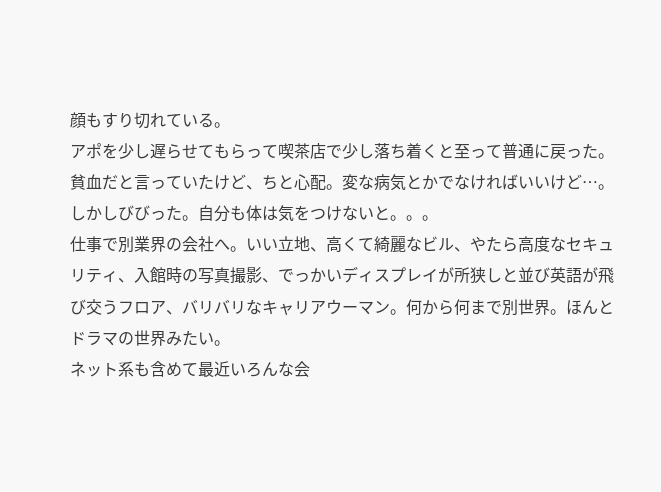顔もすり切れている。
アポを少し遅らせてもらって喫茶店で少し落ち着くと至って普通に戻った。貧血だと言っていたけど、ちと心配。変な病気とかでなければいいけど…。しかしびびった。自分も体は気をつけないと。。。
仕事で別業界の会社へ。いい立地、高くて綺麗なビル、やたら高度なセキュリティ、入館時の写真撮影、でっかいディスプレイが所狭しと並び英語が飛び交うフロア、バリバリなキャリアウーマン。何から何まで別世界。ほんとドラマの世界みたい。
ネット系も含めて最近いろんな会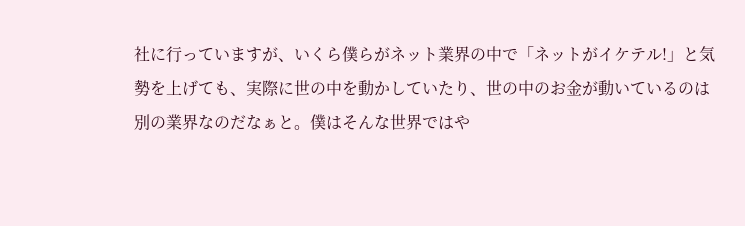社に行っていますが、いくら僕らがネット業界の中で「ネットがイケテル!」と気勢を上げても、実際に世の中を動かしていたり、世の中のお金が動いているのは別の業界なのだなぁと。僕はそんな世界ではや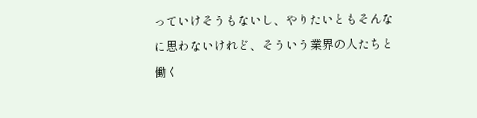っていけそうもないし、やりたいともそんなに思わないけれど、そういう業界の人たちと働く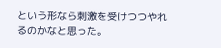という形なら刺激を受けつつやれるのかなと思った。